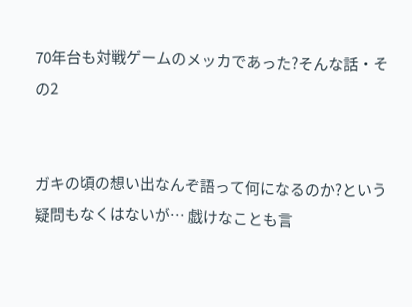70年台も対戦ゲームのメッカであった?そんな話・その2


ガキの頃の想い出なんぞ語って何になるのか?という疑問もなくはないが… 戯けなことも言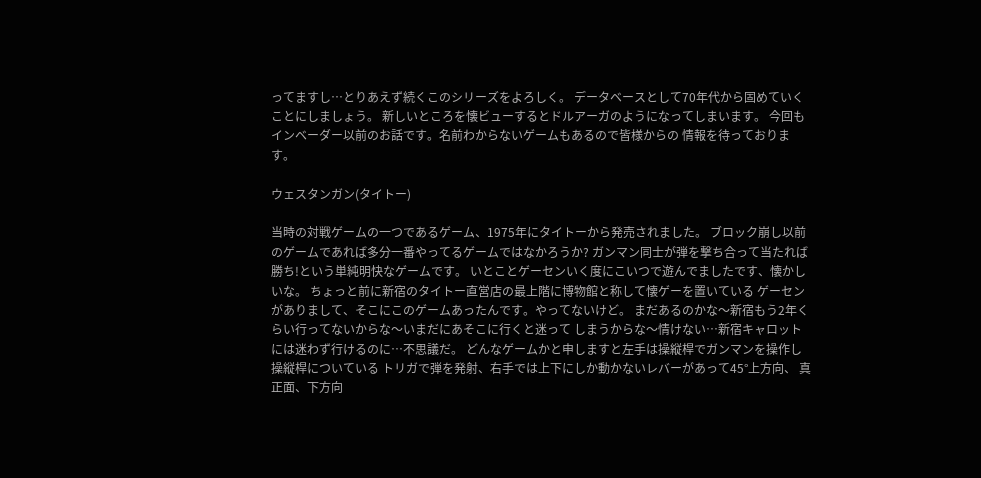ってますし…とりあえず続くこのシリーズをよろしく。 データベースとして70年代から固めていくことにしましょう。 新しいところを懐ビューするとドルアーガのようになってしまいます。 今回もインベーダー以前のお話です。名前わからないゲームもあるので皆様からの 情報を待っております。

ウェスタンガン(タイトー)

当時の対戦ゲームの一つであるゲーム、1975年にタイトーから発売されました。 ブロック崩し以前のゲームであれば多分一番やってるゲームではなかろうか? ガンマン同士が弾を撃ち合って当たれば勝ち!という単純明快なゲームです。 いとことゲーセンいく度にこいつで遊んでましたです、懐かしいな。 ちょっと前に新宿のタイトー直営店の最上階に博物館と称して懐ゲーを置いている ゲーセンがありまして、そこにこのゲームあったんです。やってないけど。 まだあるのかな〜新宿もう2年くらい行ってないからな〜いまだにあそこに行くと迷って しまうからな〜情けない…新宿キャロットには迷わず行けるのに…不思議だ。 どんなゲームかと申しますと左手は操縦桿でガンマンを操作し操縦桿についている トリガで弾を発射、右手では上下にしか動かないレバーがあって45°上方向、 真正面、下方向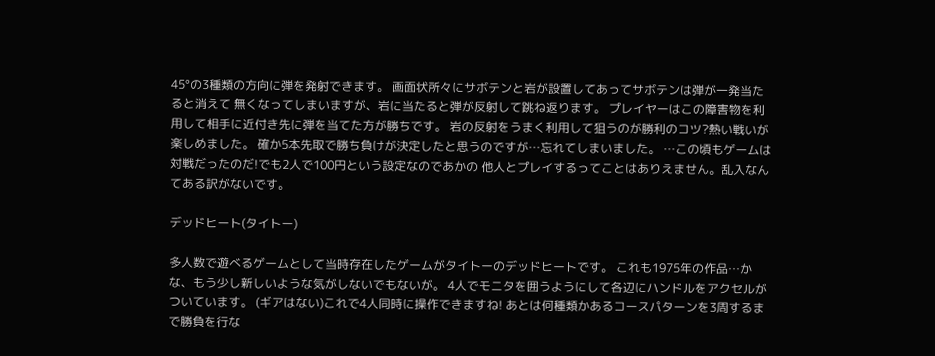45°の3種類の方向に弾を発射できます。 画面状所々にサボテンと岩が設置してあってサボテンは弾が一発当たると消えて 無くなってしまいますが、岩に当たると弾が反射して跳ね返ります。 プレイヤーはこの障害物を利用して相手に近付き先に弾を当てた方が勝ちです。 岩の反射をうまく利用して狙うのが勝利のコツ?熱い戦いが楽しめました。 確か5本先取で勝ち負けが決定したと思うのですが…忘れてしまいました。 …この頃もゲームは対戦だったのだ!でも2人で100円という設定なのであかの 他人とプレイするってことはありえません。乱入なんてある訳がないです。

デッドヒート(タイトー)

多人数で遊べるゲームとして当時存在したゲームがタイトーのデッドヒートです。 これも1975年の作品…かな、もう少し新しいような気がしないでもないが。 4人でモニタを囲うようにして各辺にハンドルをアクセルがついています。 (ギアはない)これで4人同時に操作できますね! あとは何種類かあるコースパターンを3周するまで勝負を行な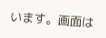います。画面は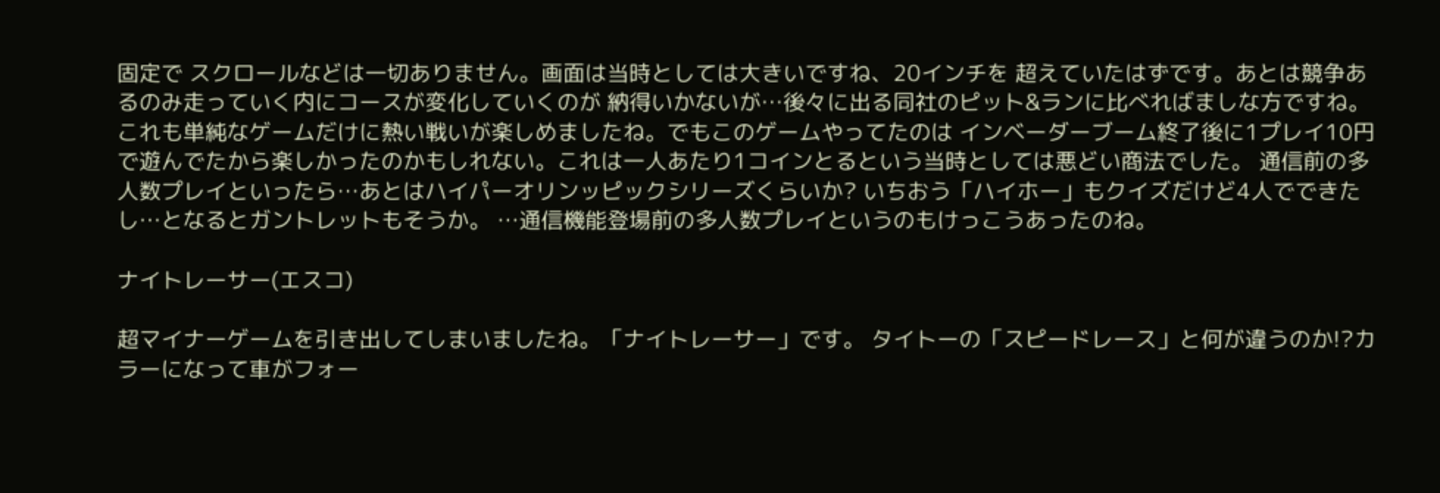固定で スクロールなどは一切ありません。画面は当時としては大きいですね、20インチを 超えていたはずです。あとは競争あるのみ走っていく内にコースが変化していくのが 納得いかないが…後々に出る同社のピット&ランに比べればましな方ですね。 これも単純なゲームだけに熱い戦いが楽しめましたね。でもこのゲームやってたのは インベーダーブーム終了後に1プレイ10円で遊んでたから楽しかったのかもしれない。これは一人あたり1コインとるという当時としては悪どい商法でした。 通信前の多人数プレイといったら…あとはハイパーオリンッピックシリーズくらいか? いちおう「ハイホー」もクイズだけど4人でできたし…となるとガントレットもそうか。 …通信機能登場前の多人数プレイというのもけっこうあったのね。

ナイトレーサー(エスコ)

超マイナーゲームを引き出してしまいましたね。「ナイトレーサー」です。 タイトーの「スピードレース」と何が違うのか!?カラーになって車がフォー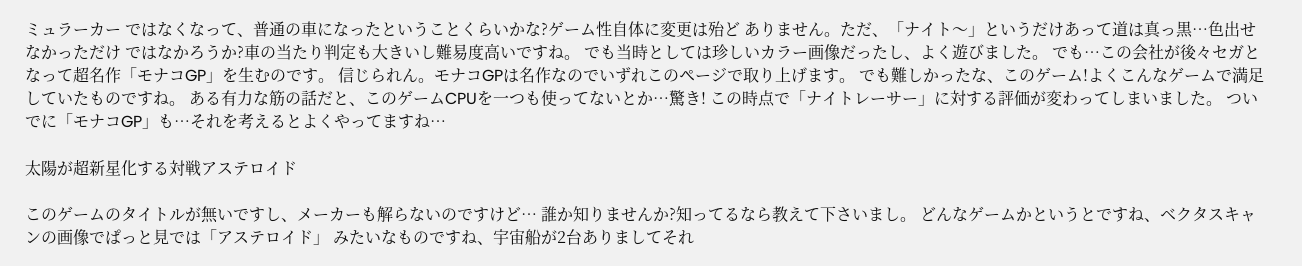ミュラーカー ではなくなって、普通の車になったということくらいかな?ゲーム性自体に変更は殆ど ありません。ただ、「ナイト〜」というだけあって道は真っ黒…色出せなかっただけ ではなかろうか?車の当たり判定も大きいし難易度高いですね。 でも当時としては珍しいカラー画像だったし、よく遊びました。 でも…この会社が後々セガとなって超名作「モナコGP」を生むのです。 信じられん。モナコGPは名作なのでいずれこのページで取り上げます。 でも難しかったな、このゲーム!よくこんなゲームで満足していたものですね。 ある有力な筋の話だと、このゲームCPUを一つも使ってないとか…驚き! この時点で「ナイトレーサー」に対する評価が変わってしまいました。 ついでに「モナコGP」も…それを考えるとよくやってますね…

太陽が超新星化する対戦アステロイド

このゲームのタイトルが無いですし、メーカーも解らないのですけど… 誰か知りませんか?知ってるなら教えて下さいまし。 どんなゲームかというとですね、ベクタスキャンの画像でぱっと見では「アステロイド」 みたいなものですね、宇宙船が2台ありましてそれ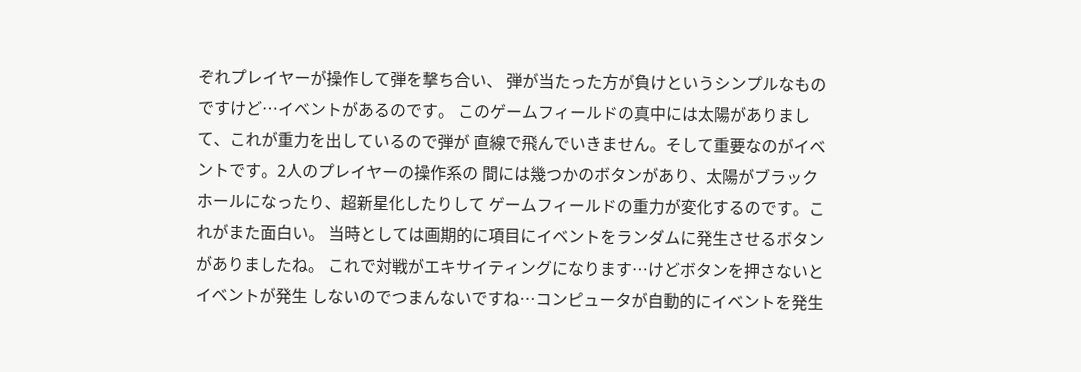ぞれプレイヤーが操作して弾を撃ち合い、 弾が当たった方が負けというシンプルなものですけど…イベントがあるのです。 このゲームフィールドの真中には太陽がありまして、これが重力を出しているので弾が 直線で飛んでいきません。そして重要なのがイベントです。2人のプレイヤーの操作系の 間には幾つかのボタンがあり、太陽がブラックホールになったり、超新星化したりして ゲームフィールドの重力が変化するのです。これがまた面白い。 当時としては画期的に項目にイベントをランダムに発生させるボタンがありましたね。 これで対戦がエキサイティングになります…けどボタンを押さないとイベントが発生 しないのでつまんないですね…コンピュータが自動的にイベントを発生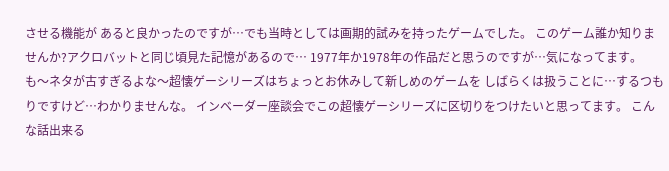させる機能が あると良かったのですが…でも当時としては画期的試みを持ったゲームでした。 このゲーム誰か知りませんか?アクロバットと同じ頃見た記憶があるので… 1977年か1978年の作品だと思うのですが…気になってます。
も〜ネタが古すぎるよな〜超懐ゲーシリーズはちょっとお休みして新しめのゲームを しばらくは扱うことに…するつもりですけど…わかりませんな。 インベーダー座談会でこの超懐ゲーシリーズに区切りをつけたいと思ってます。 こんな話出来る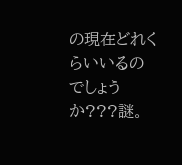の現在どれくらいいるのでしょうか???謎。